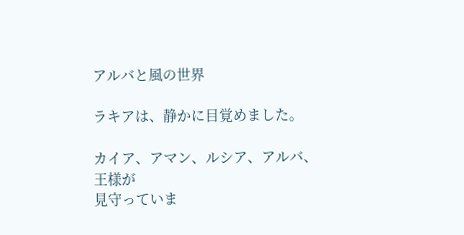アルバと風の世界

ラキアは、静かに目覚めました。

カイア、アマン、ルシア、アルバ、王様が
見守っていま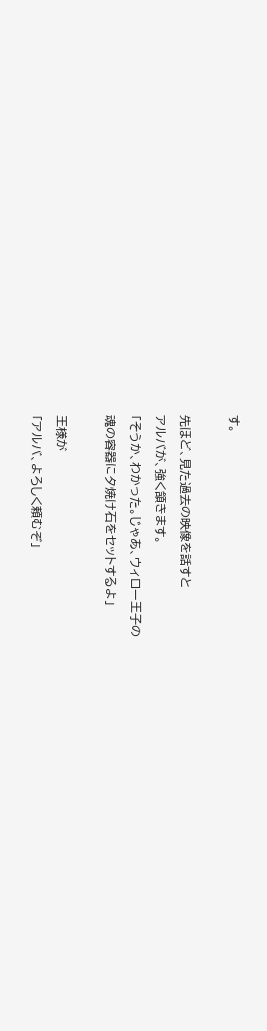す。

先ほど、見た過去の映像を話すと
アルバが、強く頷きます。
「そうか、わかった。じゃあ、ウィロー王子の
魂の容器に夕焼け石をセットするよ」

王様が
「アルバ、よろしく頼むぞ」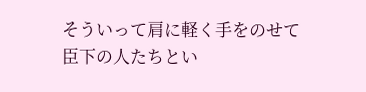そういって肩に軽く手をのせて
臣下の人たちとい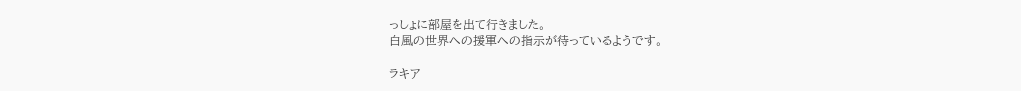っしょに部屋を出て行きました。
白風の世界への援軍への指示が待っているようです。

ラキア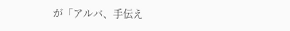が「アルバ、手伝え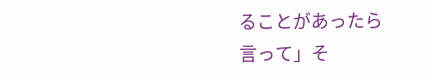ることがあったら
言って」そ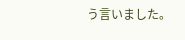う言いました。